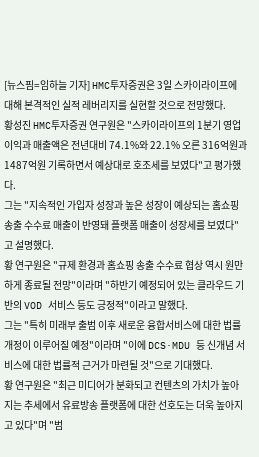[뉴스핌=임하늘 기자] HMC투자증권은 3일 스카이라이프에 대해 본격적인 실적 레버리지를 실현할 것으로 전망했다.
황성진 HMC투자증권 연구원은 "스카이라이프의 1분기 영업이익과 매출액은 전년대비 74.1%와 22.1% 오른 316억원과 1487억원 기록하면서 예상대로 호조세를 보였다"고 평가했다.
그는 "지속적인 가입자 성장과 높은 성장이 예상되는 홈쇼핑 송출 수수료 매출이 반영돼 플랫폼 매출이 성장세를 보였다"고 설명했다.
황 연구원은 "규제 환경과 홈쇼핑 송출 수수료 협상 역시 원만하게 종료될 전망"이라며 "하반기 예정되어 있는 클라우드 기반의 VOD 서비스 등도 긍정적"이라고 말했다.
그는 "특히 미래부 출범 이후 새로운 융합서비스에 대한 법률 개정이 이루어질 예정"이라며 "이에 DCS·MDU 등 신개념 서비스에 대한 법률적 근거가 마련될 것"으로 기대했다.
황 연구원은 "최근 미디어가 분화되고 컨텐츠의 가치가 높아지는 추세에서 유료방송 플랫폼에 대한 선호도는 더욱 높아지고 있다"며 "범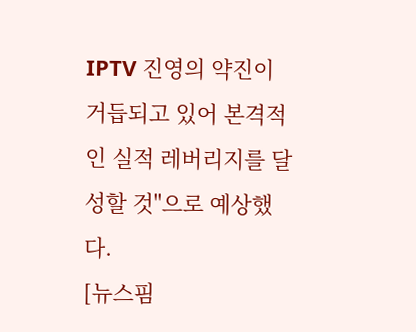IPTV 진영의 약진이 거듭되고 있어 본격적인 실적 레버리지를 달성할 것"으로 예상했다.
[뉴스핌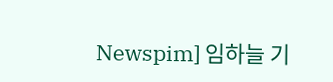Newspim] 임하늘 기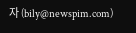자 (bily@newspim.com)